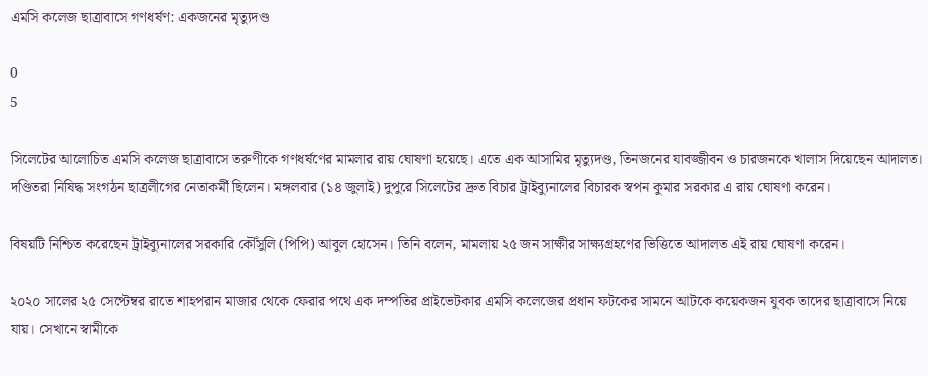এমসি কলেজ ছাত্রাবাসে গণধর্ষণ: একজনের মৃত্যুদণ্ড

0
5

সিলেটের আলোচিত এমসি কলেজ ছাত্রাবাসে তরুণীকে গণধর্ষণের মামলার রায় ঘোষণা হয়েছে। এতে এক আসামির মৃত্যুদণ্ড, তিনজনের যাবজ্জীবন ও চারজনকে খালাস দিয়েছেন আদালত। দণ্ডিতরা নিষিদ্ধ সংগঠন ছাত্রলীগের নেতাকর্মী ছিলেন। মঙ্গলবার (১৪ জুলাই) দুপুরে সিলেটের দ্রুত বিচার ট্রাইব্যুনালের বিচারক স্বপন কুমার সরকার এ রায় ঘোষণা করেন।

বিষয়টি নিশ্চিত করেছেন ট্রাইব্যুনালের সরকারি কৌঁসুলি (পিপি) আবুল হোসেন। তিনি বলেন, মামলায় ২৫ জন সাক্ষীর সাক্ষ্যগ্রহণের ভিত্তিতে আদালত এই রায় ঘোষণা করেন।

২০২০ সালের ২৫ সেপ্টেম্বর রাতে শাহপরান মাজার থেকে ফেরার পথে এক দম্পতির প্রাইভেটকার এমসি কলেজের প্রধান ফটকের সামনে আটকে কয়েকজন যুবক তাদের ছাত্রাবাসে নিয়ে যায়। সেখানে স্বামীকে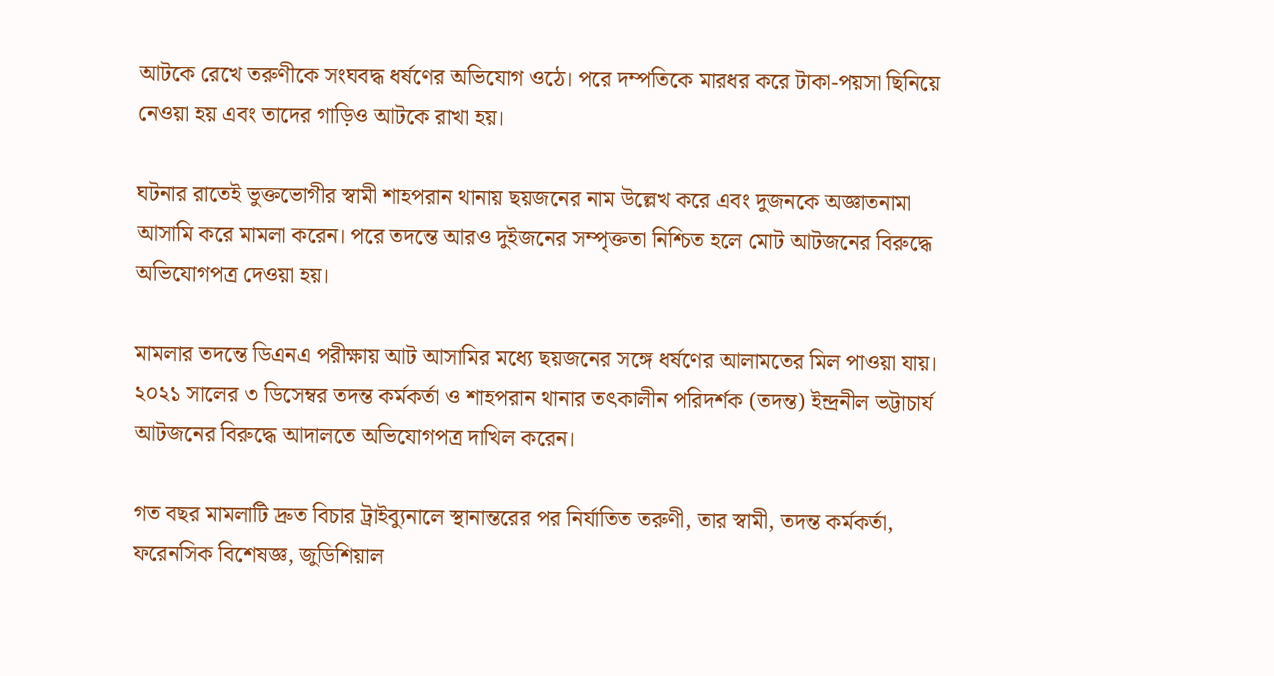আটকে রেখে তরুণীকে সংঘবদ্ধ ধর্ষণের অভিযোগ ওঠে। পরে দম্পতিকে মারধর করে টাকা-পয়সা ছিনিয়ে নেওয়া হয় এবং তাদের গাড়িও আটকে রাখা হয়।

ঘটনার রাতেই ভুক্তভোগীর স্বামী শাহপরান থানায় ছয়জনের নাম উল্লেখ করে এবং দুজনকে অজ্ঞাতনামা আসামি করে মামলা করেন। পরে তদন্তে আরও দুইজনের সম্পৃক্ততা নিশ্চিত হলে মোট আটজনের বিরুদ্ধে অভিযোগপত্র দেওয়া হয়।

মামলার তদন্তে ডিএনএ পরীক্ষায় আট আসামির মধ্যে ছয়জনের সঙ্গে ধর্ষণের আলামতের মিল পাওয়া যায়। ২০২১ সালের ৩ ডিসেম্বর তদন্ত কর্মকর্তা ও শাহপরান থানার তৎকালীন পরিদর্শক (তদন্ত) ইন্দ্রনীল ভট্টাচার্য আটজনের বিরুদ্ধে আদালতে অভিযোগপত্র দাখিল করেন।

গত বছর মামলাটি দ্রুত বিচার ট্রাইব্যুনালে স্থানান্তরের পর নির্যাতিত তরুণী, তার স্বামী, তদন্ত কর্মকর্তা, ফরেনসিক বিশেষজ্ঞ, জুডিশিয়াল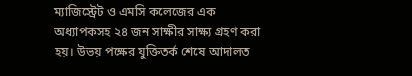ম্যাজিস্ট্রেট ও এমসি কলেজের এক অধ্যাপকসহ ২৪ জন সাক্ষীর সাক্ষ্য গ্রহণ করা হয়। উভয় পক্ষের যুক্তিতর্ক শেষে আদালত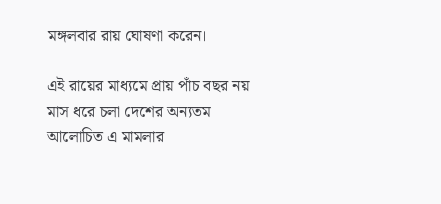মঙ্গলবার রায় ঘোষণা করেন।

এই রায়ের মাধ্যমে প্রায় পাঁচ বছর নয় মাস ধরে চলা দেশের অন্যতম আলোচিত এ মামলার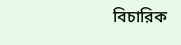বিচারিক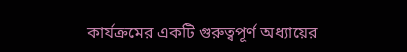কার্যক্রমের একটি গুরুত্বপূর্ণ অধ্যায়ের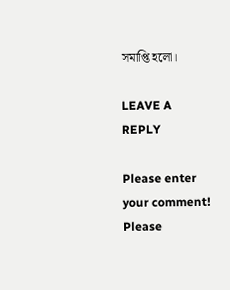সমাপ্তি হলো।

LEAVE A REPLY

Please enter your comment!
Please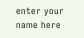enter your name here